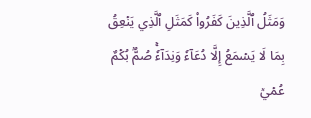وَمَثَلُ ٱلَّذِينَ كَفَرُواْ كَمَثَلِ ٱلَّذِي يَنۡعِقُ بِمَا لَا يَسۡمَعُ إِلَّا دُعَآءٗ وَنِدَآءٗۚ صُمُّۢ بُكۡمٌ عُمۡيٞ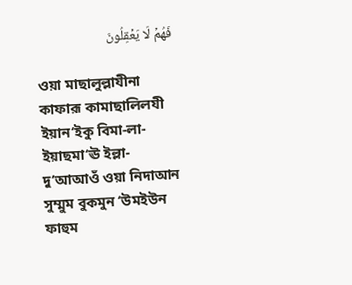فَهُمۡ لَا يَعۡقِلُونَ

ওয়া মাছালুল্লাযীনা কাফারূ কামাছালিলযী ইয়ান‘ইকু বিমা-লা-ইয়াছমা‘ঊ ইল্লা-দু‘আআওঁ ওয়া নিদাআন সুম্মুম বুকমুন ‘উমইউন ফাহুম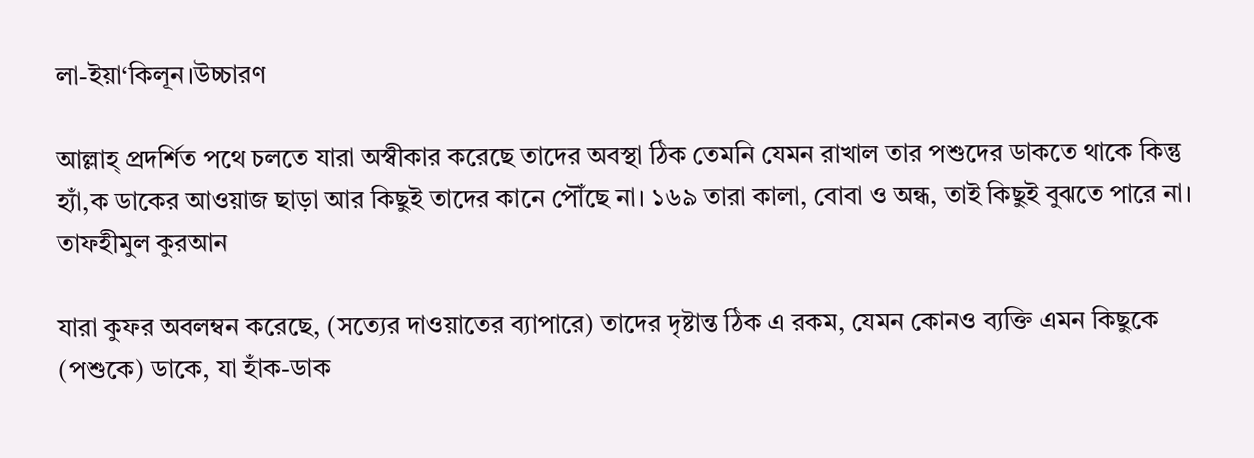লা-ইয়া‘কিলূন।উচ্চারণ

আল্লাহ্‌ প্রদর্শিত পথে চলতে যারা অস্বীকার করেছে তাদের অবস্থা ঠিক তেমনি যেমন রাখাল তার পশুদের ডাকতে থাকে কিন্তু হ্যাঁ,ক ডাকের আওয়াজ ছাড়া আর কিছুই তাদের কানে পৌঁছে না। ১৬৯ তারা কালা, বোবা ও অন্ধ, তাই কিছুই বুঝতে পারে না। তাফহীমুল কুরআন

যারা কুফর অবলম্বন করেছে, (সত্যের দাওয়াতের ব্যাপারে) তাদের দৃষ্টান্ত ঠিক এ রকম, যেমন কোনও ব্যক্তি এমন কিছুকে (পশুকে) ডাকে, যা হাঁক-ডাক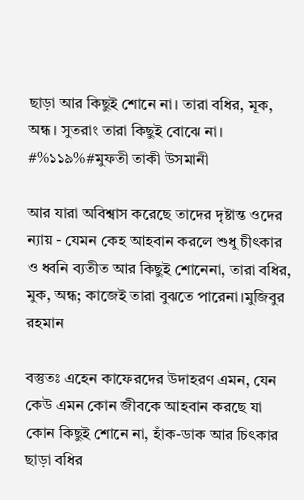ছাড়া আর কিছুই শোনে না। তারা বধির, মূক, অন্ধ। সুতরাং তারা কিছুই বোঝে না। #%১১৯%#মুফতী তাকী উসমানী

আর যারা অবিশ্বাস করেছে তাদের দৃষ্টান্ত ওদের ন্যায় - যেমন কেহ আহবান করলে শুধু চীৎকার ও ধ্বনি ব্যতীত আর কিছুই শোনেনা, তারা বধির, মুক, অন্ধ; কাজেই তারা বুঝতে পারেনা।মুজিবুর রহমান

বস্তুতঃ এহেন কাফেরদের উদাহরণ এমন, যেন কেউ এমন কোন জীবকে আহবান করছে যা কোন কিছুই শোনে না, হাঁক-ডাক আর চিৎকার ছাড়া বধির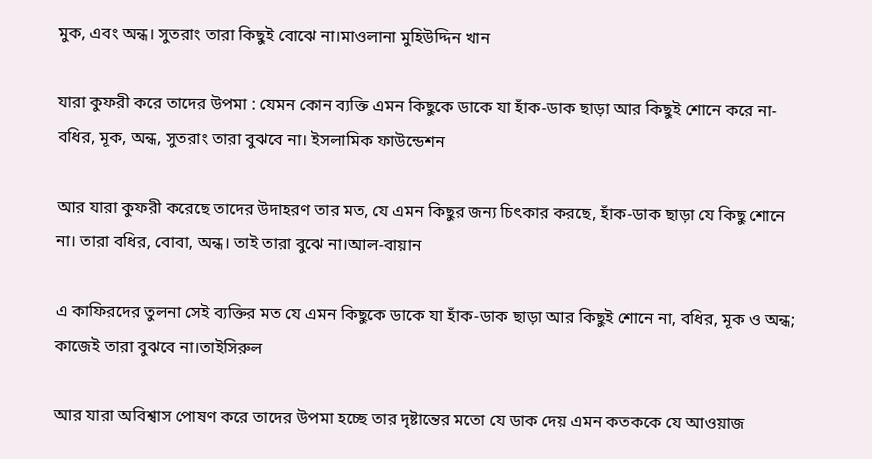মুক, এবং অন্ধ। সুতরাং তারা কিছুই বোঝে না।মাওলানা মুহিউদ্দিন খান

যারা কুফরী করে তাদের উপমা : যেমন কোন ব্যক্তি এমন কিছুকে ডাকে যা হাঁক-ডাক ছাড়া আর কিছুই শোনে করে না-বধির, মূক, অন্ধ, সুতরাং তারা বুঝবে না। ইসলামিক ফাউন্ডেশন

আর যারা কুফরী করেছে তাদের উদাহরণ তার মত, যে এমন কিছুর জন্য চিৎকার করছে, হাঁক-ডাক ছাড়া যে কিছু শোনে না। তারা বধির, বোবা, অন্ধ। তাই তারা বুঝে না।আল-বায়ান

এ কাফিরদের তুলনা সেই ব্যক্তির মত যে এমন কিছুকে ডাকে যা হাঁক-ডাক ছাড়া আর কিছুই শোনে না, বধির, মূক ও অন্ধ; কাজেই তারা বুঝবে না।তাইসিরুল

আর যারা অবিশ্বাস পোষণ করে তাদের উপমা হচ্ছে তার দৃষ্টান্তের মতো যে ডাক দেয় এমন কতককে যে আওয়াজ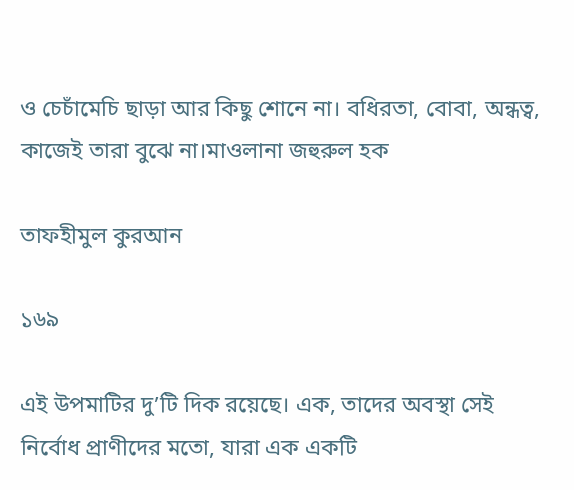ও চেচাঁমেচি ছাড়া আর কিছু শোনে না। বধিরতা, বোবা, অন্ধত্ব, কাজেই তারা বুঝে না।মাওলানা জহুরুল হক

তাফহীমুল কুরআন

১৬৯

এই উপমাটির দু’টি দিক রয়েছে। এক, তাদের অবস্থা সেই নির্বোধ প্রাণীদের মতো, যারা এক একটি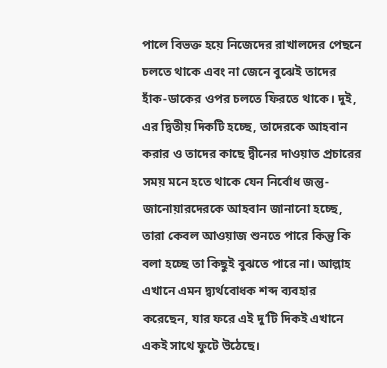পালে বিভক্ত হয়ে নিজেদের রাখালদের পেছনে চলতে থাকে এবং না জেনে বুঝেই তাদের হাঁক-ডাকের ওপর চলতে ফিরতে থাকে। দুই, এর দ্বিতীয় দিকটি হচ্ছে, তাদেরকে আহবান করার ও তাদের কাছে দ্বীনের দাওয়াত প্রচারের সময় মনে হতে থাকে যেন নির্বোধ জন্তু-জানোয়ারদেরকে আহবান জানানো হচ্ছে, তারা কেবল আওয়াজ শুনতে পারে কিন্তু কি বলা হচ্ছে তা কিছুই বুঝতে পারে না। আল্লাহ‌ এখানে এমন দ্ব্যর্থবোধক শব্দ ব্যবহার করেছেন, যার ফরে এই দু’টি দিকই এখানে একই সাথে ফুটে উঠেছে।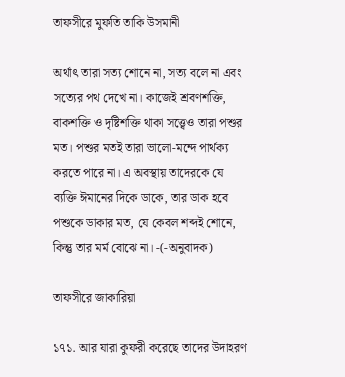তাফসীরে মুফতি তাকি উসমানী

অর্থাৎ তারা সত্য শোনে না, সত্য বলে না এবং সত্যের পথ দেখে না। কাজেই শ্রবণশক্তি, বাকশক্তি ও দৃষ্টিশক্তি থাকা সত্ত্বেও তারা পশুর মত। পশুর মতই তারা ভালো-মন্দে পার্থক্য করতে পারে না। এ অবস্থায় তাদেরকে যে ব্যক্তি ঈমানের দিকে ডাকে, তার ডাক হবে পশুকে ডাকার মত, যে কেবল শব্দই শোনে, কিন্তু তার মর্ম বোঝে না। -(-অনুবাদক)

তাফসীরে জাকারিয়া

১৭১. আর যারা কুফরী করেছে তাদের উদাহরণ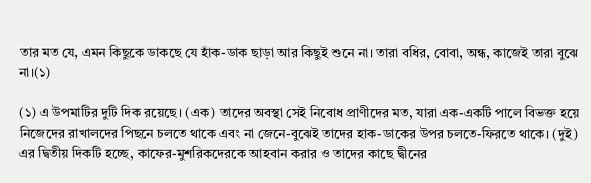তার মত যে, এমন কিছুকে ডাকছে যে হাঁক-ডাক ছাড়া আর কিছুই শুনে না। তারা বধির, বোবা, অন্ধ, কাজেই তারা বুঝে না।(১)

(১) এ উপমাটির দুটি দিক রয়েছে। (এক) তাদের অবস্থা সেই নিবোধ প্রাণীদের মত, যারা এক-একটি পালে বিভক্ত হয়ে নিজেদের রাখালদের পিছনে চলতে থাকে এবং না জেনে-বুঝেই তাদের হাক-ডাকের উপর চলতে-ফিরতে থাকে। (দুই) এর দ্বিতীয় দিকটি হচ্ছে, কাফের-মুশরিকদেরকে আহবান করার ও তাদের কাছে দ্বীনের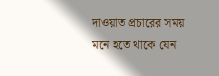দাওয়াত প্রচারের সময় মনে হতে থাকে যেন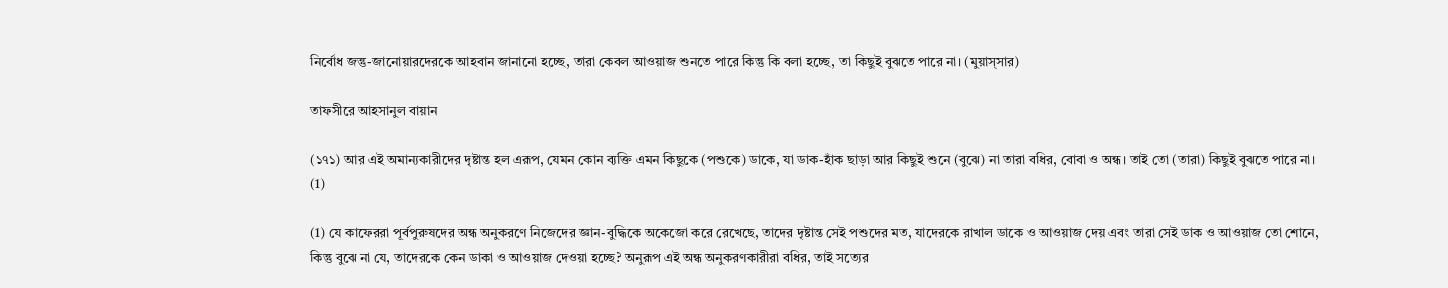নির্বোধ জন্তু-জানোয়ারদেরকে আহবান জানানো হচ্ছে, তারা কেবল আওয়াজ শুনতে পারে কিন্তু কি বলা হচ্ছে, তা কিছুই বুঝতে পারে না। (মুয়াস্‌সার)

তাফসীরে আহসানুল বায়ান

(১৭১) আর এই অমান্যকারীদের দৃষ্টান্ত হল এরূপ, যেমন কোন ব্যক্তি এমন কিছুকে (পশুকে) ডাকে, যা ডাক-হাঁক ছাড়া আর কিছুই শুনে (বুঝে) না তারা বধির, বোবা ও অন্ধ। তাই তো (তারা) কিছুই বুঝতে পারে না। (1)

(1) যে কাফেররা পূর্বপুরুষদের অন্ধ অনুকরণে নিজেদের জ্ঞান-বুদ্ধিকে অকেজো করে রেখেছে, তাদের দৃষ্টান্ত সেই পশুদের মত, যাদেরকে রাখাল ডাকে ও আওয়াজ দেয় এবং তারা সেই ডাক ও আওয়াজ তো শোনে, কিন্তু বুঝে না যে, তাদেরকে কেন ডাকা ও আওয়াজ দেওয়া হচ্ছে? অনুরূপ এই অন্ধ অনুকরণকারীরা বধির, তাই সত্যের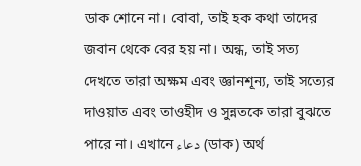ডাক শোনে না। বোবা, তাই হক কথা তাদের জবান থেকে বের হয় না। অন্ধ, তাই সত্য দেখতে তারা অক্ষম এবং জ্ঞানশূন্য, তাই সত্যের দাওয়াত এবং তাওহীদ ও সুন্নতকে তারা বুঝতে পারে না। এখানে دعاء (ডাক) অর্থ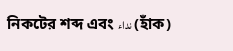নিকটের শব্দ এবং نداء (হাঁক)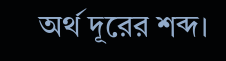অর্থ দূরের শব্দ।